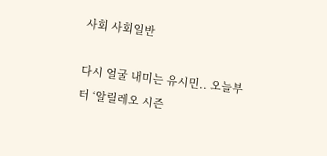사회 사회일반

다시 얼굴 내미는 유시민.. 오늘부터 ‘알릴레오 시즌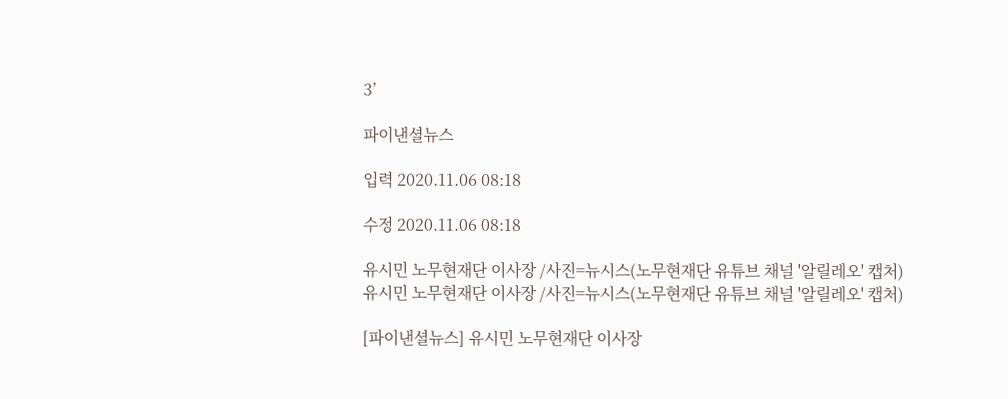3’

파이낸셜뉴스

입력 2020.11.06 08:18

수정 2020.11.06 08:18

유시민 노무현재단 이사장 /사진=뉴시스(노무현재단 유튜브 채널 '알릴레오' 캡처)
유시민 노무현재단 이사장 /사진=뉴시스(노무현재단 유튜브 채널 '알릴레오' 캡처)

[파이낸셜뉴스] 유시민 노무현재단 이사장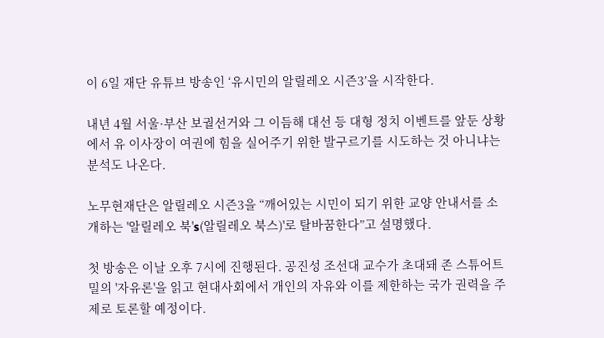이 6일 재단 유튜브 방송인 ‘유시민의 알릴레오 시즌3’을 시작한다.

내년 4월 서울·부산 보궐선거와 그 이듬해 대선 등 대형 정치 이벤트를 앞둔 상황에서 유 이사장이 여권에 힘을 실어주기 위한 발구르기를 시도하는 것 아니냐는 분석도 나온다.

노무현재단은 알릴레오 시즌3을 “깨어있는 시민이 되기 위한 교양 안내서를 소개하는 '알릴레오 북's(알릴레오 북스)'로 탈바꿈한다”고 설명했다.

첫 방송은 이날 오후 7시에 진행된다. 공진성 조선대 교수가 초대돼 존 스튜어트 밀의 '자유론'을 읽고 현대사회에서 개인의 자유와 이를 제한하는 국가 권력을 주제로 토론할 예정이다.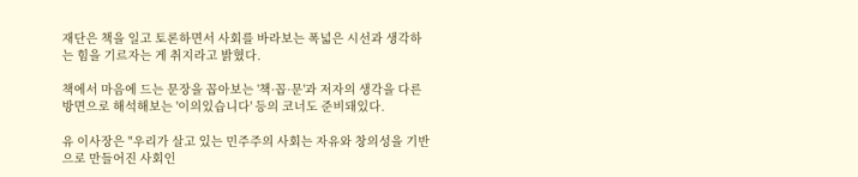재단은 책을 일고 토론하면서 사회를 바라보는 폭넓은 시선과 생각하는 힘을 기르자는 게 취지라고 밝혔다.

책에서 마음에 드는 문장을 꼽아보는 '책·꼽·문'과 저자의 생각을 다른 방면으로 해석해보는 '이의있습니다' 등의 코너도 준비돼있다.

유 이사장은 "우리가 살고 있는 민주주의 사회는 자유와 창의성을 기반으로 만들어진 사회인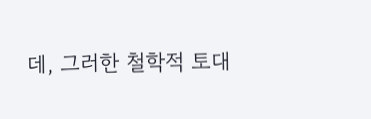데, 그러한 철학적 토대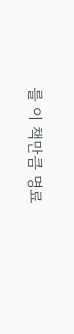를 이 책만큼 명료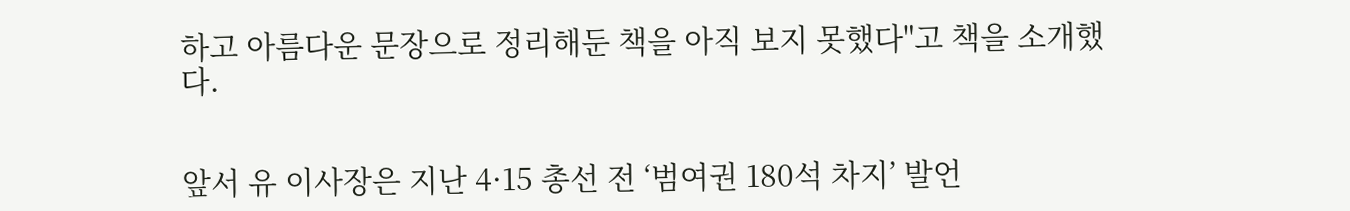하고 아름다운 문장으로 정리해둔 책을 아직 보지 못했다"고 책을 소개했다.


앞서 유 이사장은 지난 4·15 총선 전 ‘범여권 180석 차지’ 발언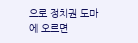으로 정치권 도마에 오르면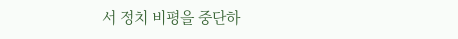서 정치 비평을 중단하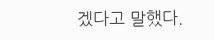겠다고 말했다.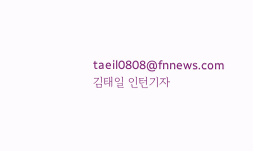taeil0808@fnnews.com 김태일 인턴기자